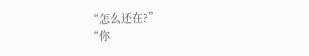“怎么还在?”
“你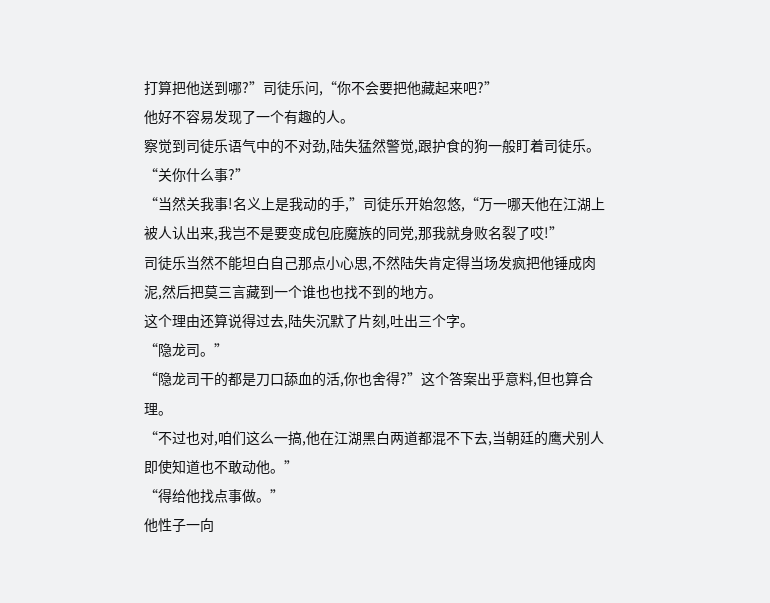打算把他送到哪?”司徒乐问,“你不会要把他藏起来吧?”
他好不容易发现了一个有趣的人。
察觉到司徒乐语气中的不对劲,陆失猛然警觉,跟护食的狗一般盯着司徒乐。
“关你什么事?”
“当然关我事!名义上是我动的手,”司徒乐开始忽悠,“万一哪天他在江湖上被人认出来,我岂不是要变成包庇魔族的同党,那我就身败名裂了哎!”
司徒乐当然不能坦白自己那点小心思,不然陆失肯定得当场发疯把他锤成肉泥,然后把莫三言藏到一个谁也也找不到的地方。
这个理由还算说得过去,陆失沉默了片刻,吐出三个字。
“隐龙司。”
“隐龙司干的都是刀口舔血的活,你也舍得?”这个答案出乎意料,但也算合理。
“不过也对,咱们这么一搞,他在江湖黑白两道都混不下去,当朝廷的鹰犬别人即使知道也不敢动他。”
“得给他找点事做。”
他性子一向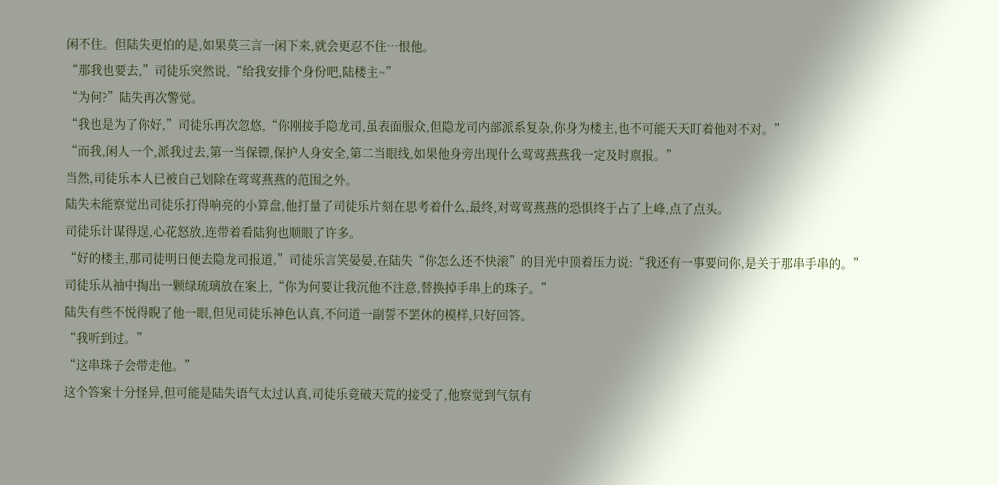闲不住。但陆失更怕的是,如果莫三言一闲下来,就会更忍不住…恨他。
“那我也要去,”司徒乐突然说,“给我安排个身份吧,陆楼主~”
“为何?”陆失再次警觉。
“我也是为了你好,”司徒乐再次忽悠,“你刚接手隐龙司,虽表面服众,但隐龙司内部派系复杂,你身为楼主,也不可能天天盯着他对不对。”
“而我,闲人一个,派我过去,第一当保镖,保护人身安全,第二当眼线,如果他身旁出现什么莺莺燕燕我一定及时禀报。”
当然,司徒乐本人已被自己划除在莺莺燕燕的范围之外。
陆失未能察觉出司徒乐打得响亮的小算盘,他打量了司徒乐片刻在思考着什么,最终,对莺莺燕燕的恐惧终于占了上峰,点了点头。
司徒乐计谋得逞,心花怒放,连带着看陆狗也顺眼了许多。
“好的楼主,那司徒明日便去隐龙司报道,”司徒乐言笑晏晏,在陆失“你怎么还不快滚”的目光中顶着压力说:“我还有一事要问你,是关于那串手串的。”
司徒乐从袖中掏出一颗绿琉璃放在案上,“你为何要让我沉他不注意,替换掉手串上的珠子。”
陆失有些不悦得睨了他一眼,但见司徒乐神色认真,不问道一副誓不罢休的模样,只好回答。
“我听到过。”
“这串珠子会带走他。”
这个答案十分怪异,但可能是陆失语气太过认真,司徒乐竟破天荒的接受了,他察觉到气氛有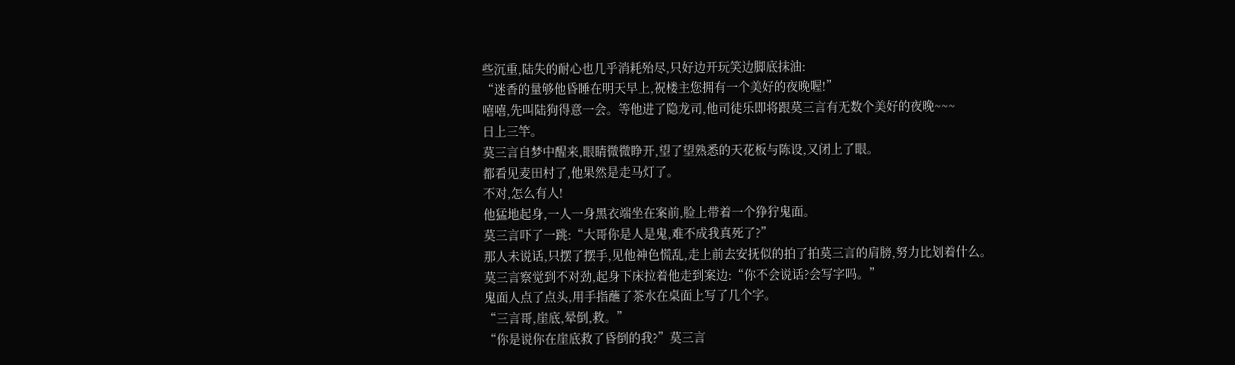些沉重,陆失的耐心也几乎消耗殆尽,只好边开玩笑边脚底抹油:
“迷香的量够他昏睡在明天早上,祝楼主您拥有一个美好的夜晚喔!”
嘻嘻,先叫陆狗得意一会。等他进了隐龙司,他司徒乐即将跟莫三言有无数个美好的夜晚~~~
日上三竿。
莫三言自梦中醒来,眼睛微微睁开,望了望熟悉的天花板与陈设,又闭上了眼。
都看见麦田村了,他果然是走马灯了。
不对,怎么有人!
他猛地起身,一人一身黑衣端坐在案前,脸上带着一个狰狞鬼面。
莫三言吓了一跳:“大哥你是人是鬼,难不成我真死了?”
那人未说话,只摆了摆手,见他神色慌乱,走上前去安抚似的拍了拍莫三言的肩膀,努力比划着什么。
莫三言察觉到不对劲,起身下床拉着他走到案边:“你不会说话?会写字吗。”
鬼面人点了点头,用手指蘸了茶水在桌面上写了几个字。
“三言哥,崖底,晕倒,救。”
“你是说你在崖底救了昏倒的我?”莫三言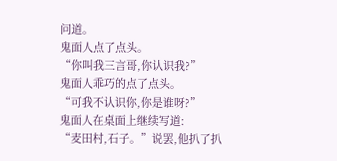问道。
鬼面人点了点头。
“你叫我三言哥,你认识我?”
鬼面人乖巧的点了点头。
“可我不认识你,你是谁呀?”
鬼面人在桌面上继续写道:
“麦田村,石子。”说罢,他扒了扒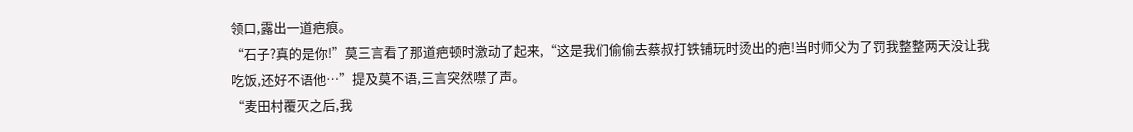领口,露出一道疤痕。
“石子?真的是你!”莫三言看了那道疤顿时激动了起来,“这是我们偷偷去蔡叔打铁铺玩时烫出的疤!当时师父为了罚我整整两天没让我吃饭,还好不语他…”提及莫不语,三言突然噤了声。
“麦田村覆灭之后,我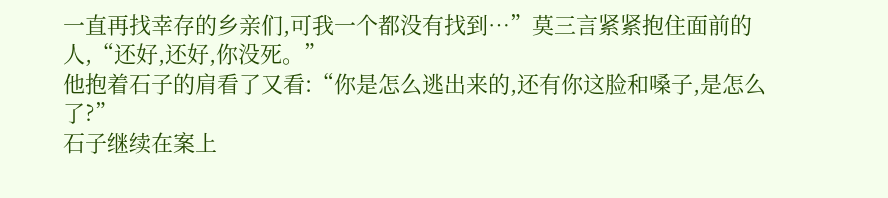一直再找幸存的乡亲们,可我一个都没有找到…”莫三言紧紧抱住面前的人,“还好,还好,你没死。”
他抱着石子的肩看了又看:“你是怎么逃出来的,还有你这脸和嗓子,是怎么了?”
石子继续在案上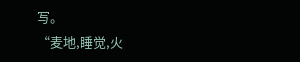写。
“麦地,睡觉,火